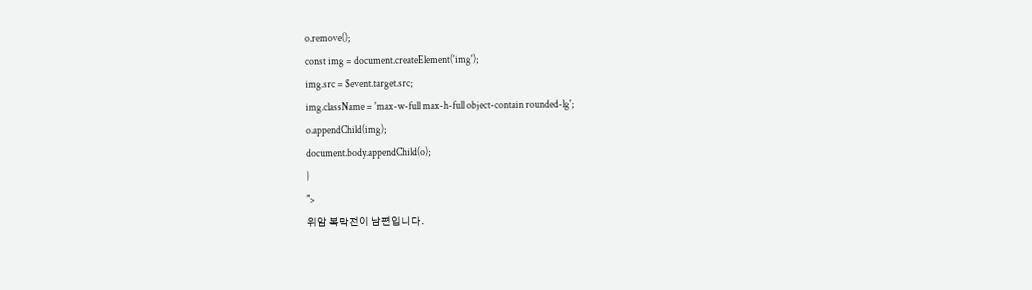o.remove();
const img = document.createElement('img');
img.src = $event.target.src;
img.className = 'max-w-full max-h-full object-contain rounded-lg';
o.appendChild(img);
document.body.appendChild(o);
}
">
위암 복막전이 남편입니다.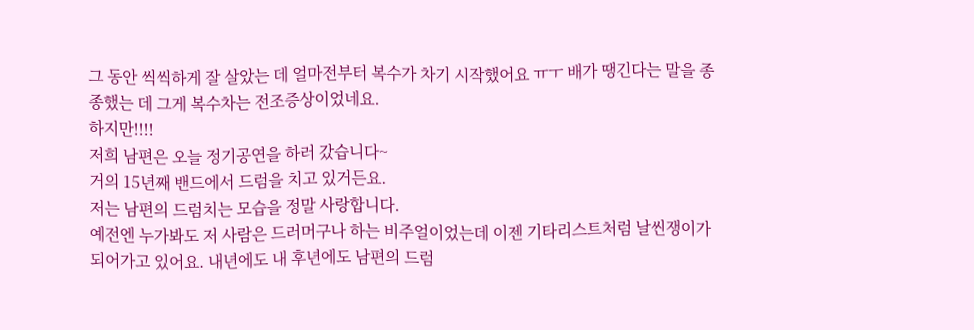그 동안 씩씩하게 잘 살았는 데 얼마전부터 복수가 차기 시작했어요 ㅠㅜ 배가 땡긴다는 말을 종종했는 데 그게 복수차는 전조증상이었네요.
하지만!!!!
저희 남편은 오늘 정기공연을 하러 갔습니다~
거의 15년째 밴드에서 드럼을 치고 있거든요.
저는 남편의 드럼치는 모습을 정말 사랑합니다.
예전엔 누가봐도 저 사람은 드러머구나 하는 비주얼이었는데 이젠 기타리스트처럼 날씬쟁이가 되어가고 있어요. 내년에도 내 후년에도 남편의 드럼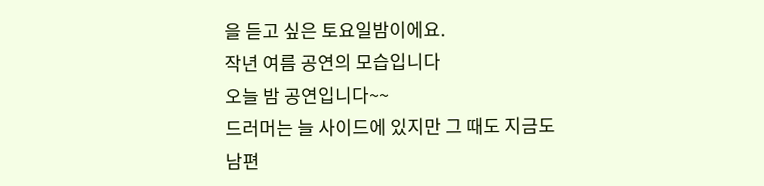을 듣고 싶은 토요일밤이에요.
작년 여름 공연의 모습입니다
오늘 밤 공연입니다~~
드러머는 늘 사이드에 있지만 그 때도 지금도 남편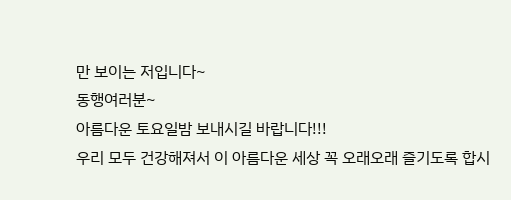만 보이는 저입니다~
동행여러분~
아름다운 토요일밤 보내시길 바랍니다!!!
우리 모두 건강해져서 이 아름다운 세상 꼭 오래오래 즐기도록 합시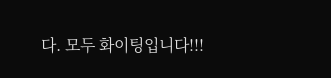다. 모두 화이팅입니다!!!